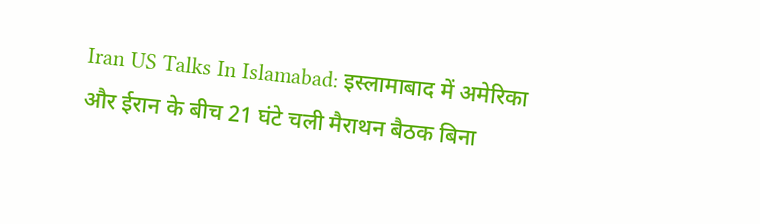Iran US Talks In Islamabad: इस्लामाबाद में अमेरिका और ईरान के बीच 21 घंटे चली मैराथन बैठक बिना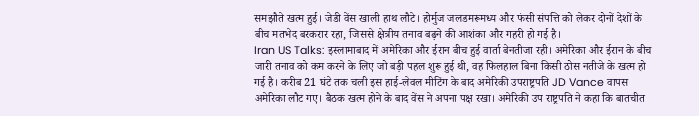समझौते खत्म हुई। जेडी वेंस खाली हाथ लौटे। होर्मुज जलडमरूमध्य और फंसी संपत्ति को लेकर दोनों देशों के बीच मतभेद बरकरार रहा, जिससे क्षेत्रीय तनाव बढ़ने की आशंका और गहरी हो गई है।
Iran US Talks: इस्लामाबाद में अमेरिका और ईरान बीच हुई वार्ता बेनतीजा रही। अमेरिका और ईरान के बीच जारी तनाव को कम करने के लिए जो बड़ी पहल शुरू हुई थी, वह फिलहाल बिना किसी ठोस नतीजे के खत्म हो गई है। करीब 21 घंटे तक चली इस हाई-लेवल मीटिंग के बाद अमेरिकी उपराष्ट्रपति JD Vance वापस अमेरिका लौट गए। बैठक खत्म होने के बाद वेंस ने अपना पक्ष रखा। अमेरिकी उप राष्ट्रपति ने कहा कि बातचीत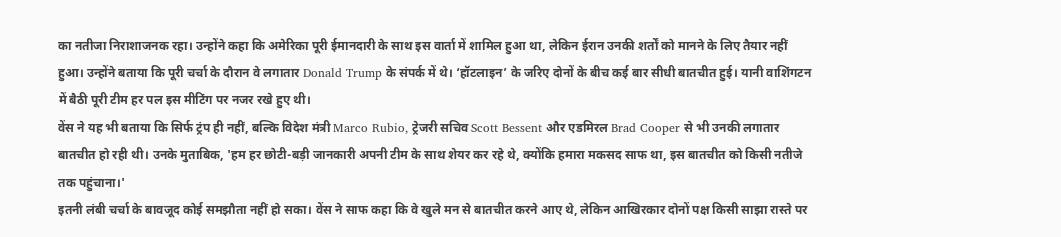का नतीजा निराशाजनक रहा। उन्होंने कहा कि अमेरिका पूरी ईमानदारी के साथ इस वार्ता में शामिल हुआ था, लेकिन ईरान उनकी शर्तों को मानने के लिए तैयार नहीं हुआ। उन्होंने बताया कि पूरी चर्चा के दौरान वे लगातार Donald Trump के संपर्क में थे। ‘हॉटलाइन’ के जरिए दोनों के बीच कई बार सीधी बातचीत हुई। यानी वाशिंगटन में बैठी पूरी टीम हर पल इस मीटिंग पर नजर रखे हुए थी।
वेंस ने यह भी बताया कि सिर्फ ट्रंप ही नहीं, बल्कि विदेश मंत्री Marco Rubio, ट्रेजरी सचिव Scott Bessent और एडमिरल Brad Cooper से भी उनकी लगातार बातचीत हो रही थी। उनके मुताबिक, 'हम हर छोटी-बड़ी जानकारी अपनी टीम के साथ शेयर कर रहे थे, क्योंकि हमारा मकसद साफ था, इस बातचीत को किसी नतीजे तक पहुंचाना।'
इतनी लंबी चर्चा के बावजूद कोई समझौता नहीं हो सका। वेंस ने साफ कहा कि वे खुले मन से बातचीत करने आए थे, लेकिन आखिरकार दोनों पक्ष किसी साझा रास्ते पर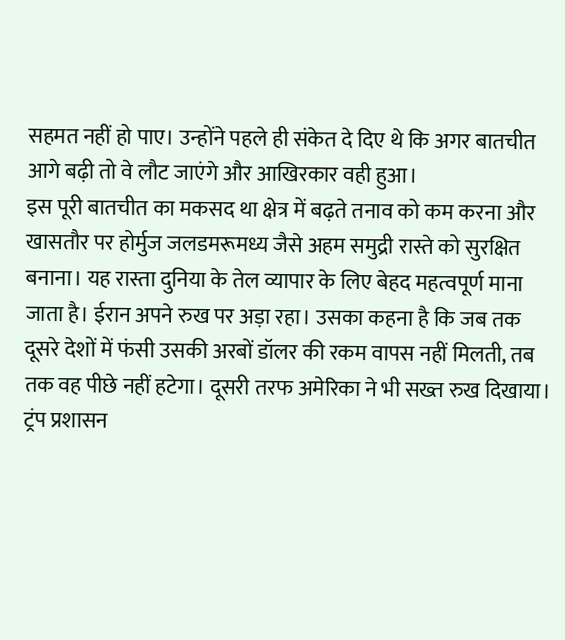सहमत नहीं हो पाए। उन्होंने पहले ही संकेत दे दिए थे कि अगर बातचीत आगे बढ़ी तो वे लौट जाएंगे और आखिरकार वही हुआ।
इस पूरी बातचीत का मकसद था क्षेत्र में बढ़ते तनाव को कम करना और खासतौर पर होर्मुज जलडमरूमध्य जैसे अहम समुद्री रास्ते को सुरक्षित बनाना। यह रास्ता दुनिया के तेल व्यापार के लिए बेहद महत्वपूर्ण माना जाता है। ईरान अपने रुख पर अड़ा रहा। उसका कहना है कि जब तक दूसरे देशों में फंसी उसकी अरबों डॉलर की रकम वापस नहीं मिलती, तब तक वह पीछे नहीं हटेगा। दूसरी तरफ अमेरिका ने भी सख्त रुख दिखाया। ट्रंप प्रशासन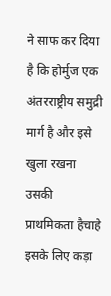ने साफ कर दिया है कि होर्मुज एक अंतरराष्ट्रीय समुद्री मार्ग है और इसे खुला रखना उसकी प्राथमिकता हैचाहे इसके लिए कड़ा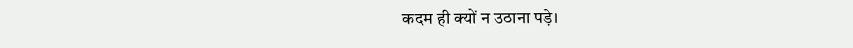कदम ही क्यों न उठाना पड़े।